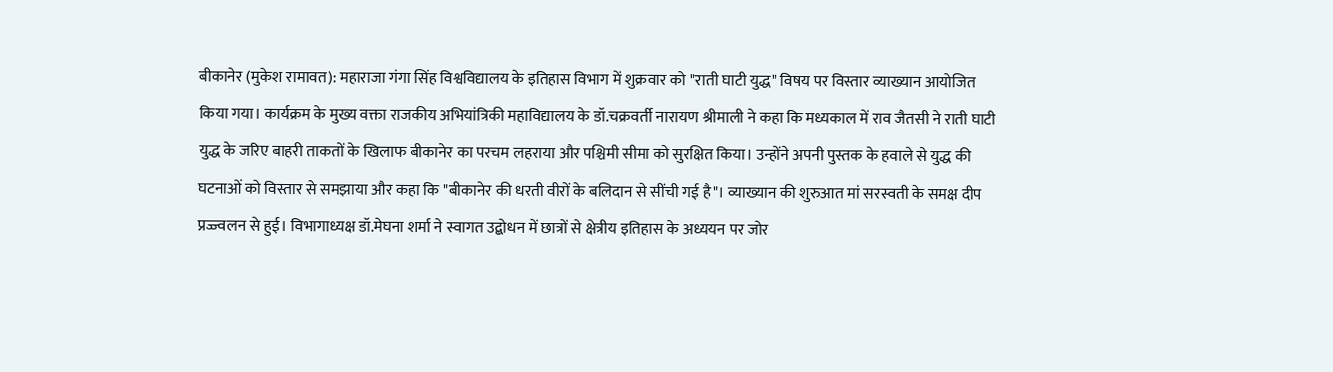बीकानेर (मुकेश रामावत): महाराजा गंगा सिंह विश्वविद्यालय के इतिहास विभाग में शुक्रवार को "राती घाटी युद्ध" विषय पर विस्तार व्याख्यान आयोजित किया गया। कार्यक्रम के मुख्य वक्ता राजकीय अभियांत्रिकी महाविद्यालय के डॉ.चक्रवर्ती नारायण श्रीमाली ने कहा कि मध्यकाल में राव जैतसी ने राती घाटी युद्ध के जरिए बाहरी ताकतों के खिलाफ बीकानेर का परचम लहराया और पश्चिमी सीमा को सुरक्षित किया। उन्होंने अपनी पुस्तक के हवाले से युद्ध की घटनाओं को विस्तार से समझाया और कहा कि "बीकानेर की धरती वीरों के बलिदान से सींची गई है"। व्याख्यान की शुरुआत मां सरस्वती के समक्ष दीप प्रज्ज्वलन से हुई। विभागाध्यक्ष डॉ.मेघना शर्मा ने स्वागत उद्बोधन में छात्रों से क्षेत्रीय इतिहास के अध्ययन पर जोर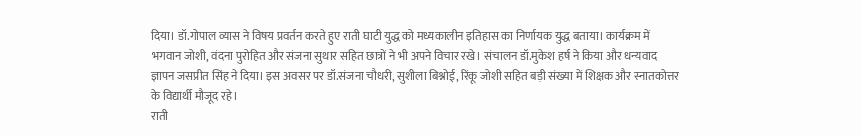दिया। डॉ.गोपाल व्यास ने विषय प्रवर्तन करते हुए राती घाटी युद्ध को मध्यकालीन इतिहास का निर्णायक युद्ध बताया। कार्यक्रम में भगवान जोशी, वंदना पुरोहित और संजना सुथार सहित छात्रों ने भी अपने विचार रखे। संचालन डॉ.मुकेश हर्ष ने किया और धन्यवाद ज्ञापन जसप्रीत सिंह ने दिया। इस अवसर पर डॉ.संजना चौधरी, सुशीला बिश्नोई, रिंकू जोशी सहित बड़ी संख्या में शिक्षक और स्नातकोत्तर के विद्यार्थी मौजूद रहे।
राती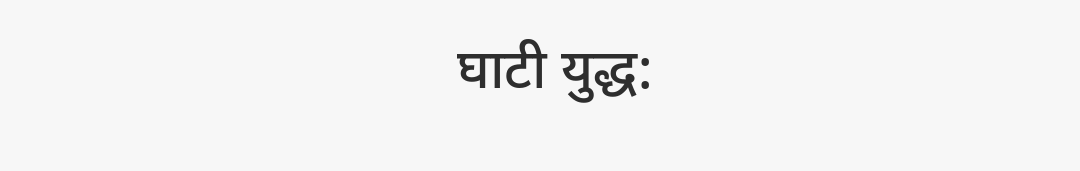घाटी युद्ध: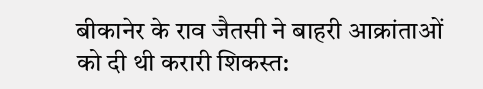बीकानेर के राव जैतसी ने बाहरी आक्रांताओं को दी थी करारी शिकस्त: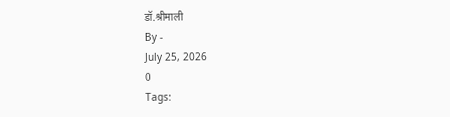डॉ.श्रीमाली
By -
July 25, 2026
0
Tags: